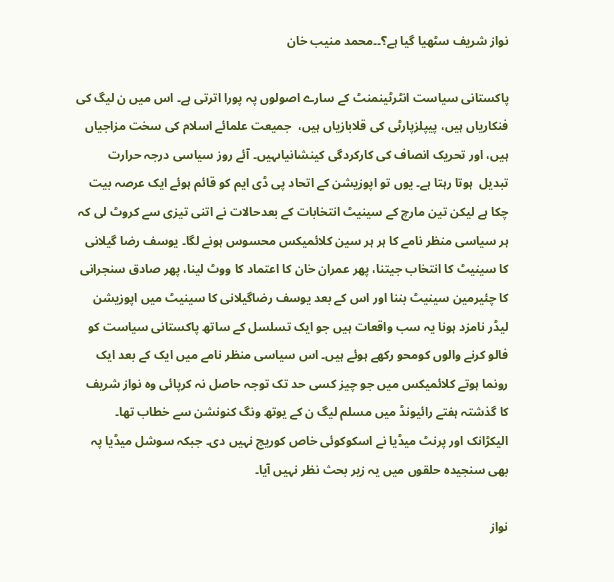نواز شریف سٹھیا گیا ہے؟۔۔محمد منیب خان

پاکستانی سیاست انٹرٹینمنٹ کے سارے اصولوں پہ پورا اترتی ہے۔ اس میں ن لیگ کی فنکاریاں ہیں، پیپلزپارٹی کی قلابازیاں ہیں،  جمیعت علمائے اسلام کی سخت مزاجیاں ہیں، اور تحریک انصاف کی کارکردگی کینشانیاںہیں۔ آئے روز سیاسی درجہ حرارت  تبدیل  ہوتا رہتا ہے۔ یوں تو اپوزیشن کے اتحاد پی ڈی ایم کو قائم ہوئے ایک عرصہ بیت چکا ہے لیکن تین مارچ کے سینیٹ انتخابات کے بعدحالات نے اتنی تیزی سے کروٹ لی کہ ہر سیاسی منظر نامے کا ہر ہر سین کلائمیکس محسوس ہونے لگا۔ یوسف رضا گیلانی کا سینیٹ کا انتخاب جیتنا، پھر عمران خان کا اعتماد کا ووٹ لینا، پھر صادق سنجرانی کا چئیرمین سینیٹ بننا اور اس کے بعد یوسف رضاگیلانی کا سینیٹ میں اپوزیشن لیڈر نامزد ہونا یہ سب واقعات ہیں جو ایک تسلسل کے ساتھ پاکستانی سیاست کو فالو کرنے والوں کومحو رکھے ہوئے ہیں۔ اس سیاسی منظر نامے میں ایک کے بعد ایک رونما ہوتے کلائمیکس میں جو چیز کسی حد تک توجہ حاصل نہ کرپائی وہ نواز شریف کا گذشتہ ہفتے رائیونڈ میں مسلم لیگ ن کے یوتھ ونگ کنونشن سے خطاب تھا۔ الیکڑانک اور پرنٹ میڈیا نے اسکوکوئی خاص کوریج نہیں دی۔ جبکہ سوشل میڈیا پہ بھی سنجیدہ حلقوں میں یہ زیر بحث نظر نہیں آیا۔

نواز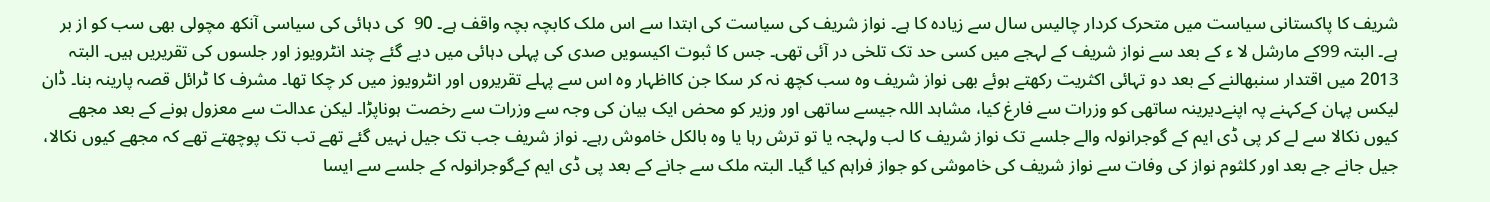شریف کا پاکستانی سیاست میں متحرک کردار چالیس سال سے زیادہ کا ہے۔ نواز شریف کی سیاست کی ابتدا سے اس ملک کابچہ بچہ واقف ہے۔ 90  کی دہائی کی سیاسی آنکھ مچولی بھی سب کو از بر ہے۔ البتہ 99کے مارشل لا ء کے بعد سے نواز شریف کے لہجے میں کسی حد تک تلخی در آئی تھی۔ جس کا ثبوت اکیسویں صدی کی پہلی دہائی میں دیے گئے چند انٹرویوز اور جلسوں کی تقریریں ہیں۔ البتہ 2013 میں اقتدار سنبھالنے کے بعد دو تہائی اکثریت رکھتے ہوئے بھی نواز شریف وہ سب کچھ نہ کر سکا جن کااظہار وہ اس سے پہلے تقریروں اور انٹرویوز میں کر چکا تھا۔ مشرف کا ٹرائل قصہ پارینہ بنا۔ ڈان لیکس پہان کےکہنے پہ اپنےدیرینہ ساتھی کو وزرات سے فارغ کیا، مشاہد اللہ جیسے ساتھی اور وزیر کو محض ایک بیان کی وجہ سے وزرات سے رخصت ہوناپڑا۔ لیکن عدالت سے معزول ہونے کے بعد مجھے کیوں نکالا سے لے کر پی ڈی ایم کے گوجرانولہ والے جلسے تک نواز شریف کا لب ولہجہ یا تو ترش رہا یا وہ بالکل خاموش رہے۔ نواز شریف جب تک جیل نہیں گئے تھے تب تک پوچھتے تھے کہ مجھے کیوں نکالا، جیل جانے جے بعد اور کلثوم نواز کی وفات سے نواز شریف کی خاموشی کو جواز فراہم کیا گیا۔ البتہ ملک سے جانے کے بعد پی ڈی ایم کےگوجرانولہ کے جلسے سے ایسا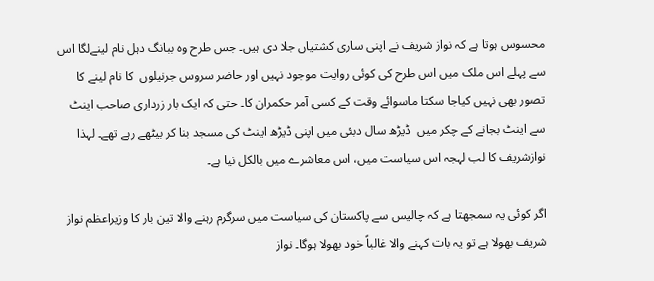محسوس ہوتا ہے کہ نواز شریف نے اپنی ساری کشتیاں جلا دی ہیں۔ جس طرح وہ ببانگ دہل نام لینےلگا اس سے پہلے اس ملک میں اس طرح کی کوئی روایت موجود نہیں اور حاضر سروس جرنیلوں  کا نام لینے کا تصور بھی نہیں کیاجا سکتا ماسوائے وقت کے کسی آمر حکمران کا۔ حتی کہ ایک بار زرداری صاحب اینٹ سے اینٹ بجانے کے چکر میں  ڈیڑھ سال دبئی میں اپنی ڈیڑھ اینٹ کی مسجد بنا کر بیٹھے رہے تھے۔ لہذا نوازشریف کا لب لہجہ اس سیاست میں، اس معاشرے میں بالکل نیا ہے۔

اگر کوئی یہ سمجھتا ہے کہ چالیس سے پاکستان کی سیاست میں سرگرم رہنے والا تین بار کا وزیراعظم نواز شریف بھولا ہے تو یہ بات کہنے والا غالباً خود بھولا ہوگا۔ نواز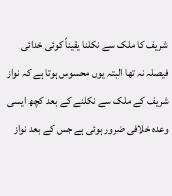شریف کا ملک سے نکلنا یقیناً کوئی خدائی فیصلہ نہ تھا البتہ یوں محسوس ہوتا ہے کہ نواز شریف کے ملک سے نکلنے کے بعد کچھ ایسی وعدہ خلافی ضرور ہوئی ہے جس کے بعد نواز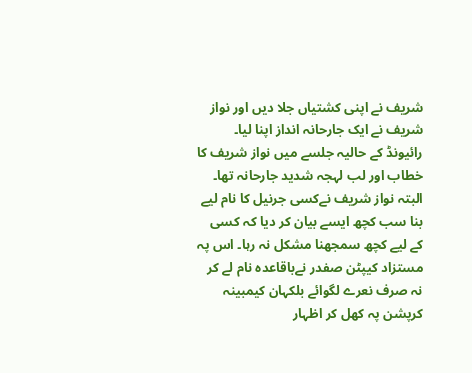شریف نے اپنی کشتیاں جلا دیں اور نواز شریف نے ایک جارحانہ انداز اپنا لیا۔ رائیونڈ کے حالیہ جلسے میں نواز شریف کا خطاب اور لب لہجہ شدید جارحانہ تھا۔ البتہ نواز شریف نےکسی جرنیل کا نام لیے بنا سب کچھ ایسے بیان کر دیا کہ کسی کے لیے کچھ سمجھنا مشکل نہ رہا۔ اس پہ مستزاد کیپٹن صفدر نےباقاعدہ نام لے کر نہ صرف نعرے لگوائے بلکہان کیمبینہ کرپشن پہ کھل کر اظہار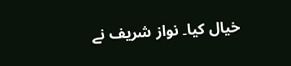خیال کیا۔ نواز شریف نے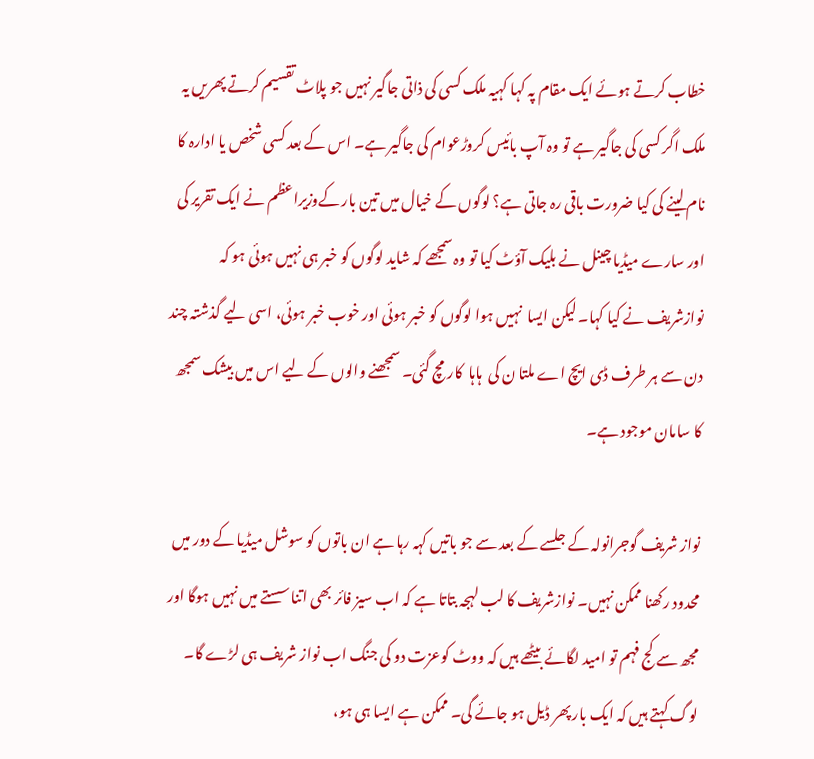خطاب کرتے ہوئے ایک مقام پہ کہا کہیہ ملک کسی کی ذاتی جاگیر نہیں جو پلاٹ تقسیم کرتے پھریں یہ ملک اگر کسی کی جاگیر ہے تو وہ آپ بائیس کروڑعوام کی جاگیر ہے۔ اس کے بعد کسی شخص یا ادارہ کا نام لینے کی کیا ضرورت باقی رہ جاتی ہے؟ لوگوں کے خیال میں تین بار کےوزیراعظم نے ایک تقریر کی اور سارے میڈیا چینل نے بلیک آؤٹ کیا تو وہ سمجھے کہ شاید لوگوں کو خبر ہی نہیں ہوئی ہو کہ نوازشریف نے کیا کہا۔ لیکن ایسا  نہیں ہوا لوگوں کو خبر ہوئی اور خوب خبر ہوئی، اسی لیے گذشتہ چند دن سے ہر طرف ڈی ایچ اے ملتا ن کی  ہاہا  کار مچ گئی۔ سمجھنے والوں کے لیے اس میں بیشک سمجھ کا سامان موجود ہے۔

نواز شریف گوجرانولہ کے جلسے کے بعد سے جو باتیں کہہ رہا ہے ان باتوں کو سوشل میڈیا کے دور میں محدود رکھنا ممکن نہیں۔ نوازشریف کا لب لہجہ بتاتا ہے کہ اب سیز فائر بھی اتنا سستے میں نہیں ہوگا اور مجھ سے کج فہم تو امید لگائے بیٹھے ہیں کہ ووٹ کوعزت دو کی جنگ اب نواز شریف ہی لڑے گا۔ لوگ کہتے ہیں کہ ایک بار پھر ڈیل ہو جائے گی۔ ممکن ہے ایسا ہی ہو،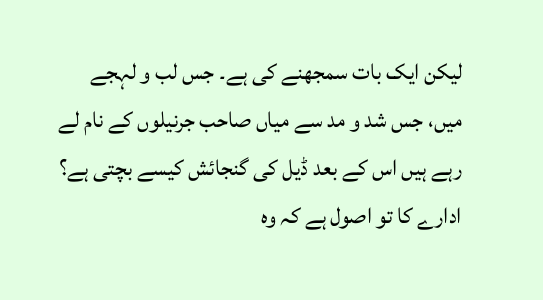لیکن ایک بات سمجھنے کی ہے۔ جس لب و لہجے میں، جس شد و مد سے میاں صاحب جرنیلوں کے نام لے رہے ہیں اس کے بعد ڈیل کی گنجائش کیسے بچتی ہے؟ ادارے کا تو اصول ہے کہ وہ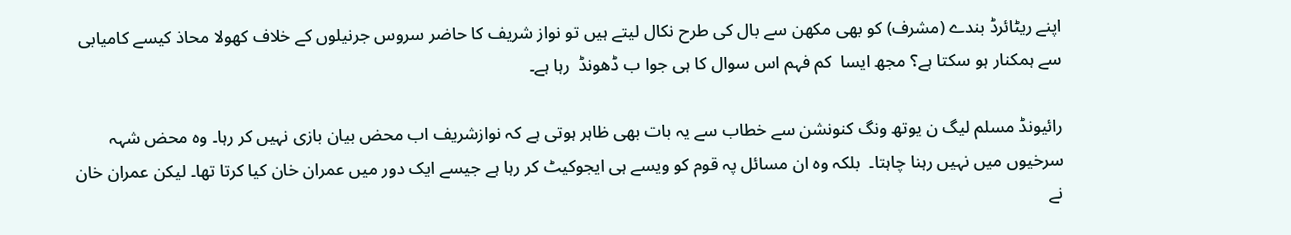اپنے ریٹائرڈ بندے (مشرف) کو بھی مکھن سے بال کی طرح نکال لیتے ہیں تو نواز شریف کا حاضر سروس جرنیلوں کے خلاف کھولا محاذ کیسے کامیابی سے ہمکنار ہو سکتا ہے؟ مجھ ایسا  کم فہم اس سوال کا ہی جوا ب ڈھونڈ  رہا ہے۔

رائیونڈ مسلم لیگ ن یوتھ ونگ کنونشن سے خطاب سے یہ بات بھی ظاہر ہوتی ہے کہ نوازشریف اب محض بیان بازی نہیں کر رہا۔ وہ محض شہہ سرخیوں میں نہیں رہنا چاہتا۔  بلکہ وہ ان مسائل پہ قوم کو ویسے ہی ایجوکیٹ کر رہا ہے جیسے ایک دور میں عمران خان کیا کرتا تھا۔ لیکن عمران خان نے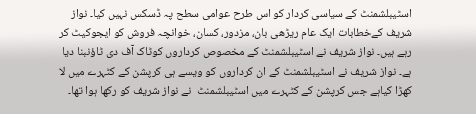اسٹیبلشمنٹ کے سیاسی کردار کو اس طرح عوامی سطح پہ ڈسکس نہیں کیا۔ نواز شریف کےخطابات ایک عام ریڑھی بان، مزدور، کسان، خوانچہ فروش کو ایجوکیٹ کر رہے ہیں۔ نواز شریف نے اسٹیبلشمنٹ کے مخصوص کرداروں کوٹاک آف دی ٹاؤنبنا دیا ہے۔ نواز شریف نے اسٹیبلشمنٹ کے ان کرداروں کو ویسے ہی کرپشن کے کٹہرے میں لا کھڑا کیاہے جس کرپشن کے کٹہرے میں اسٹیبلشمنٹ  نے نواز شریف کو رکھا ہوا تھا۔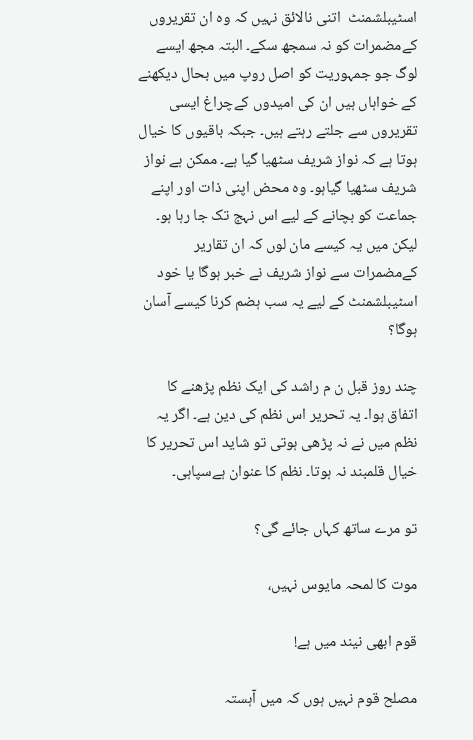اسٹیبلشمنٹ  اتنی نالائق نہیں کہ وہ ان تقریروں کےمضمرات کو نہ سمجھ سکے۔ البتہ مجھ ایسے لوگ جو جمہوریت کو اصل روپ میں بحال دیکھنے کے خواہاں ہیں ان کی امیدوں کےچراغ ایسی تقریروں سے جلتے رہتے ہیں۔ جبکہ باقیوں کا خیال ہوتا ہے کہ نواز شریف سٹھیا گیا ہے۔ ممکن ہے نواز شریف سٹھیا گیاہو۔ وہ محض اپنی ذات اور اپنے جماعت کو بچانے کے لیے اس نہج تک جا رہا ہو۔ لیکن میں یہ کیسے مان لوں کہ ان تقاریر کےمضمرات سے نواز شریف نے خبر ہوگا یا خود اسٹیبلشمنٹ کے لیے یہ سب ہضم کرنا کیسے آسان ہوگا؟

چند روز قبل ن م راشد کی ایک نظم پڑھنے کا اتفاق ہوا۔ یہ تحریر اس نظم کی دین ہے۔ اگر یہ نظم میں نے نہ پڑھی ہوتی تو شاید اس تحریر کا خیال قلمبند نہ ہوتا۔ نظم کا عنوان ہےسپاہی۔

تو مرے ساتھ کہاں جائے گی؟

موت کا لمحہ مایوس نہیں،

قوم ابھی نیند میں ہے!

مصلح قوم نہیں ہوں کہ میں آہستہ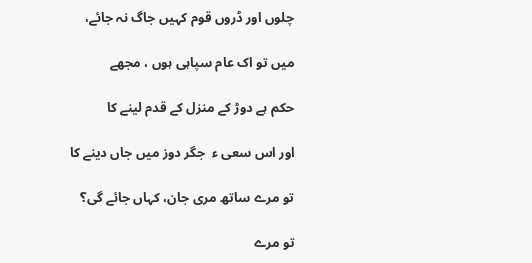چلوں اور ڈروں قوم کہیں جاگ نہ جائے،

میں تو اک عام سپاہی ہوں ، مجھے

حکم ہے دوڑ کے منزل کے قدم لینے کا

اور اس سعی ء  جگر دوز میں جاں دینے کا

تو مرے ساتھ مری جان، کہاں جائے گی؟

تو مرے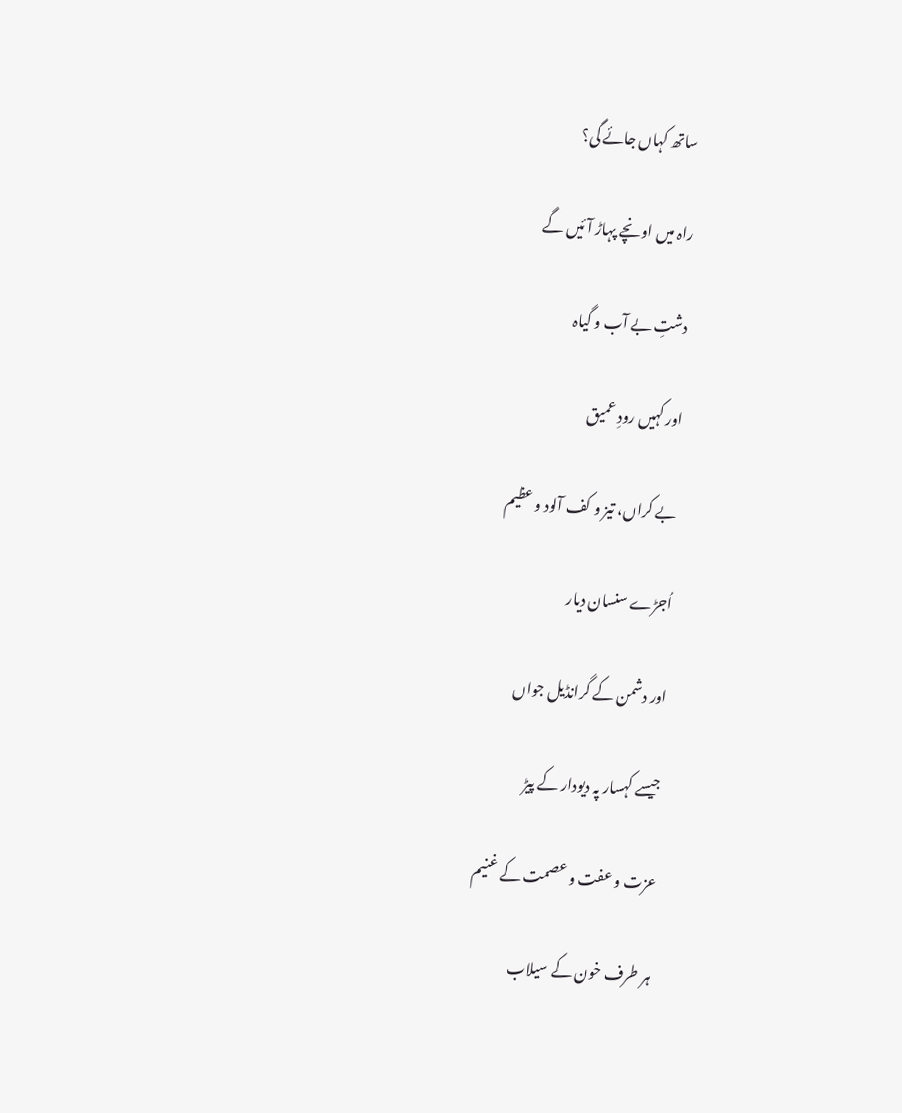ساتھ کہاں جائے گی؟

راہ میں اونچے پہاڑ آئیں گے

دشتِ بے آب و گیاہ

اور کہیں رودِ عمیق

بے کراں، تیز و کف آلود و عظیم

اُجڑے سنسان دیار

اور دشمن کے گرانڈیل جواں

جیسے کہسار پہ دیودار کے پیڑ

عزت و عفت و عصمت کے غنیم

ہر طرف خون کے سیلاب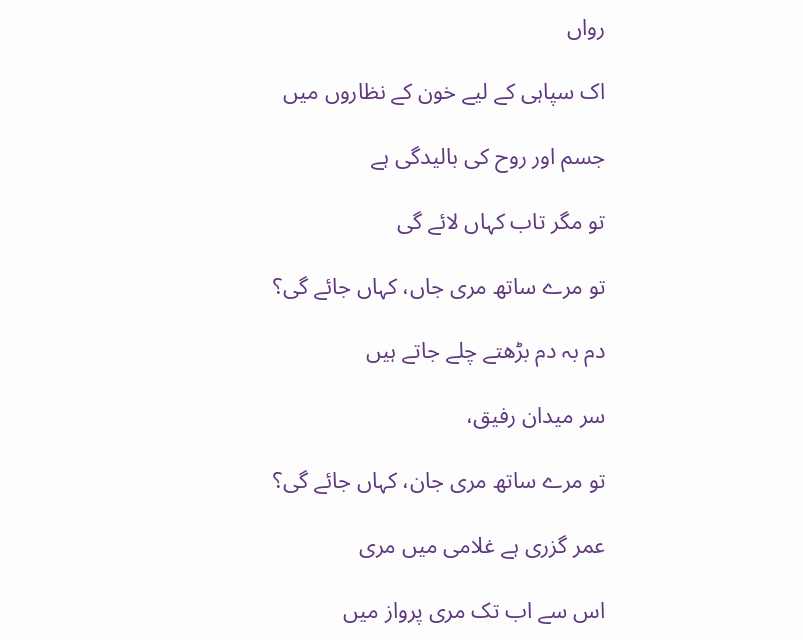رواں

اک سپاہی کے لیے خون کے نظاروں میں

جسم اور روح کی بالیدگی ہے

تو مگر تاب کہاں لائے گی

تو مرے ساتھ مری جاں، کہاں جائے گی؟

دم بہ دم بڑھتے چلے جاتے ہیں

سر میدان رفیق،

تو مرے ساتھ مری جان، کہاں جائے گی؟

عمر گزری ہے غلامی میں مری

اس سے اب تک مری پرواز میں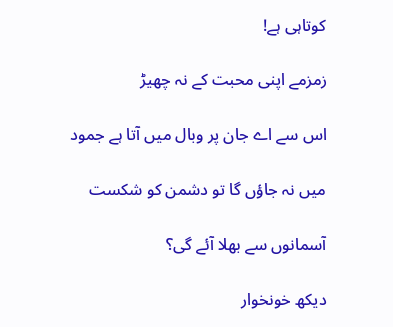کوتاہی ہے!

زمزمے اپنی محبت کے نہ چھیڑ

اس سے اے جان پر وبال میں آتا ہے جمود

میں نہ جاؤں گا تو دشمن کو شکست

آسمانوں سے بھلا آئے گی؟

دیکھ خونخوار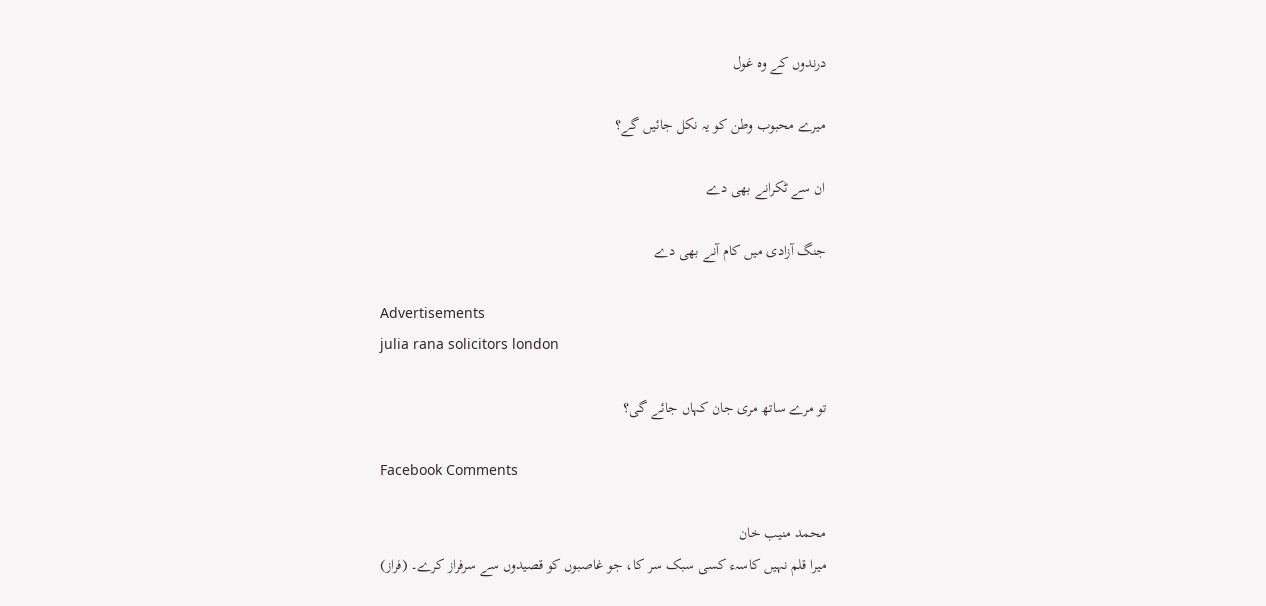درندوں کے وہ غول

میرے محبوب وطن کو یہ نکل جائیں گے؟

ان سے ٹکرانے بھی دے

جنگ آزادی میں کام آنے بھی دے

Advertisements
julia rana solicitors london

تو مرے ساتھ مری جان کہاں جائے گی؟

Facebook Comments

محمد منیب خان
میرا قلم نہیں کاسہء کسی سبک سر کا، جو غاصبوں کو قصیدوں سے سرفراز کرے۔ (فراز)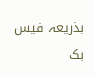بذریعہ فیس بک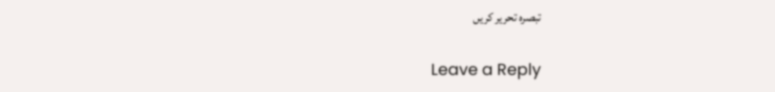تبصرہ تحریر کریں

Leave a Reply